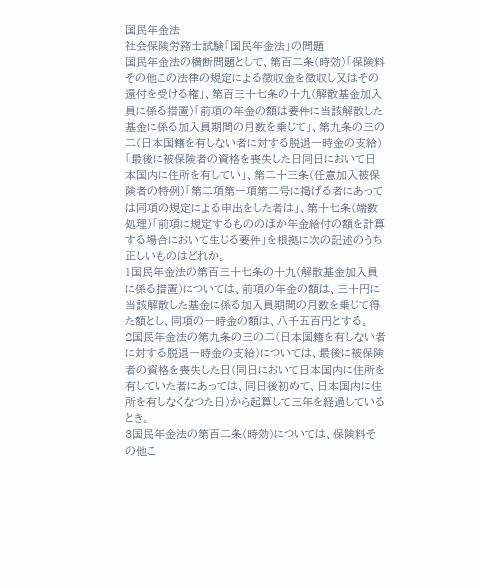国民年金法
社会保険労務士試験「国民年金法」の問題
国民年金法の横断問題として、第百二条(時効)「保険料その他この法律の規定による徴収金を徴収し又はその還付を受ける権」、第百三十七条の十九(解散基金加入員に係る措置)「前項の年金の額は要件に当該解散した基金に係る加入員期間の月数を乗じて」、第九条の三の二(日本国籍を有しない者に対する脱退一時金の支給)「最後に被保険者の資格を喪失した日同日において日本国内に住所を有してい」、第二十三条(任意加入被保険者の特例)「第二項第一項第二号に掲げる者にあっては同項の規定による申出をした者は」、第十七条(端数処理)「前項に規定するもののほか年金給付の額を計算する場合において生じる要件」を根拠に次の記述のうち正しいものはどれか。
1国民年金法の第百三十七条の十九(解散基金加入員に係る措置)については、前項の年金の額は、三十円に当該解散した基金に係る加入員期間の月数を乗じて得た額とし、同項の一時金の額は、八千五百円とする。
2国民年金法の第九条の三の二(日本国籍を有しない者に対する脱退一時金の支給)については、最後に被保険者の資格を喪失した日(同日において日本国内に住所を有していた者にあっては、同日後初めて、日本国内に住所を有しなくなつた日)から起算して三年を経過しているとき。
3国民年金法の第百二条(時効)については、保険料その他こ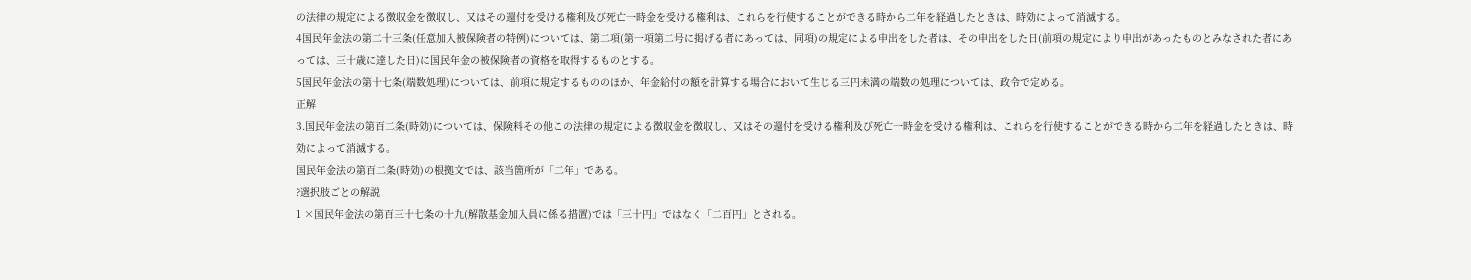の法律の規定による徴収金を徴収し、又はその還付を受ける権利及び死亡一時金を受ける権利は、これらを行使することができる時から二年を経過したときは、時効によって消滅する。
4国民年金法の第二十三条(任意加入被保険者の特例)については、第二項(第一項第二号に掲げる者にあっては、同項)の規定による申出をした者は、その申出をした日(前項の規定により申出があったものとみなされた者にあっては、三十歳に達した日)に国民年金の被保険者の資格を取得するものとする。
5国民年金法の第十七条(端数処理)については、前項に規定するもののほか、年金給付の額を計算する場合において生じる三円未満の端数の処理については、政令で定める。
正解
3.国民年金法の第百二条(時効)については、保険料その他この法律の規定による徴収金を徴収し、又はその還付を受ける権利及び死亡一時金を受ける権利は、これらを行使することができる時から二年を経過したときは、時効によって消滅する。
国民年金法の第百二条(時効)の根拠文では、該当箇所が「二年」である。
?選択肢ごとの解説
1 ×国民年金法の第百三十七条の十九(解散基金加入員に係る措置)では「三十円」ではなく「二百円」とされる。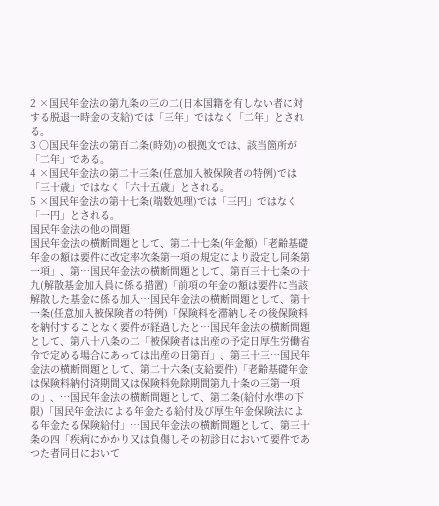2 ×国民年金法の第九条の三の二(日本国籍を有しない者に対する脱退一時金の支給)では「三年」ではなく「二年」とされる。
3 ○国民年金法の第百二条(時効)の根拠文では、該当箇所が「二年」である。
4 ×国民年金法の第二十三条(任意加入被保険者の特例)では「三十歳」ではなく「六十五歳」とされる。
5 ×国民年金法の第十七条(端数処理)では「三円」ではなく「一円」とされる。
国民年金法の他の問題
国民年金法の横断問題として、第二十七条(年金額)「老齢基礎年金の額は要件に改定率次条第一項の規定により設定し同条第一項」、第…国民年金法の横断問題として、第百三十七条の十九(解散基金加入員に係る措置)「前項の年金の額は要件に当該解散した基金に係る加入…国民年金法の横断問題として、第十一条(任意加入被保険者の特例)「保険料を滞納しその後保険料を納付することなく要件が経過したと…国民年金法の横断問題として、第八十八条の二「被保険者は出産の予定日厚生労働省令で定める場合にあっては出産の日第百」、第三十三…国民年金法の横断問題として、第二十六条(支給要件)「老齢基礎年金は保険料納付済期間又は保険料免除期間第九十条の三第一項の」、…国民年金法の横断問題として、第二条(給付水準の下限)「国民年金法による年金たる給付及び厚生年金保険法による年金たる保険給付」…国民年金法の横断問題として、第三十条の四「疾病にかかり又は負傷しその初診日において要件であつた者同日において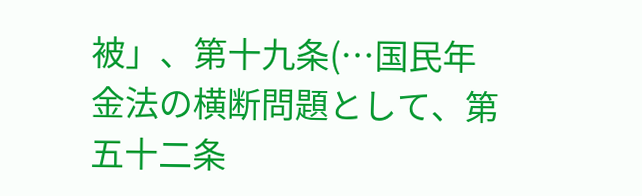被」、第十九条(…国民年金法の横断問題として、第五十二条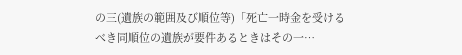の三(遺族の範囲及び順位等)「死亡一時金を受けるべき同順位の遺族が要件あるときはその一…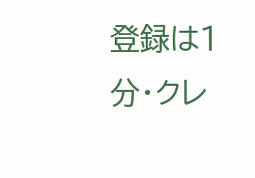登録は1分・クレ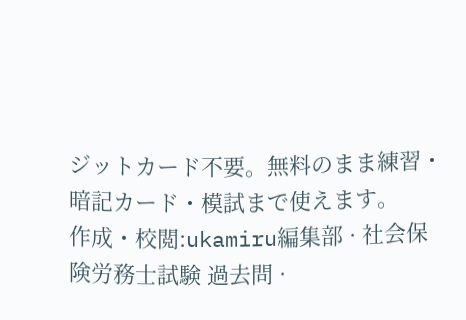ジットカード不要。無料のまま練習・暗記カード・模試まで使えます。
作成・校閲:ukamiru編集部 · 社会保険労務士試験 過去問 ·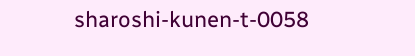sharoshi-kunen-t-0058